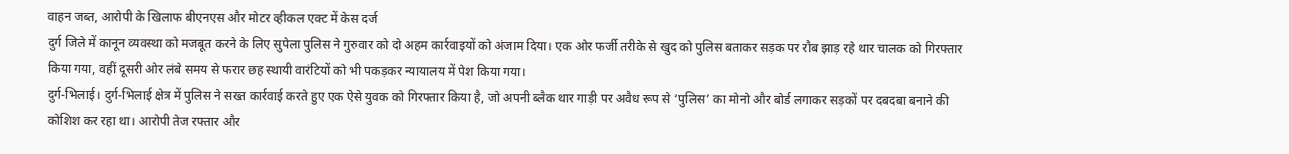वाहन जब्त, आरोपी के खिलाफ बीएनएस और मोटर व्हीकल एक्ट में केस दर्ज
दुर्ग जिले में कानून व्यवस्था को मजबूत करने के लिए सुपेला पुलिस ने गुरुवार को दो अहम कार्रवाइयों को अंजाम दिया। एक ओर फर्जी तरीके से खुद को पुलिस बताकर सड़क पर रौब झाड़ रहे थार चालक को गिरफ्तार किया गया, वहीं दूसरी ओर लंबे समय से फरार छह स्थायी वारंटियों को भी पकड़कर न्यायालय में पेश किया गया।
दुर्ग-भिलाई। दुर्ग-भिलाई क्षेत्र में पुलिस ने सख्त कार्रवाई करते हुए एक ऐसे युवक को गिरफ्तार किया है, जो अपनी ब्लैक थार गाड़ी पर अवैध रूप से ‘पुलिस’ का मोनो और बोर्ड लगाकर सड़कों पर दबदबा बनाने की कोशिश कर रहा था। आरोपी तेज रफ्तार और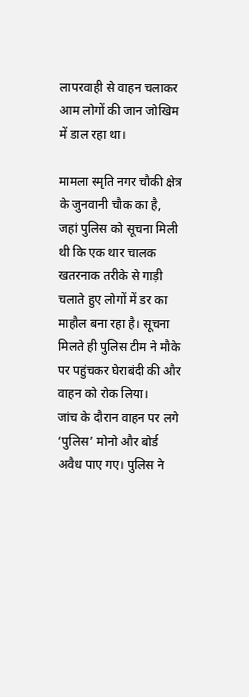लापरवाही से वाहन चलाकर आम लोगों की जान जोखिम में डाल रहा था।

मामला स्मृति नगर चौकी क्षेत्र के जुनवानी चौक का है, जहां पुलिस को सूचना मिली थी कि एक थार चालक खतरनाक तरीके से गाड़ी चलाते हुए लोगों में डर का माहौल बना रहा है। सूचना मिलते ही पुलिस टीम ने मौके पर पहुंचकर घेराबंदी की और वाहन को रोक लिया।
जांच के दौरान वाहन पर लगे ‘पुलिस’ मोनो और बोर्ड अवैध पाए गए। पुलिस ने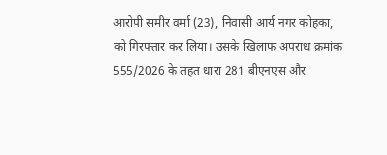आरोपी समीर वर्मा (23), निवासी आर्य नगर कोहका, को गिरफ्तार कर लिया। उसके खिलाफ अपराध क्रमांक 555/2026 के तहत धारा 281 बीएनएस और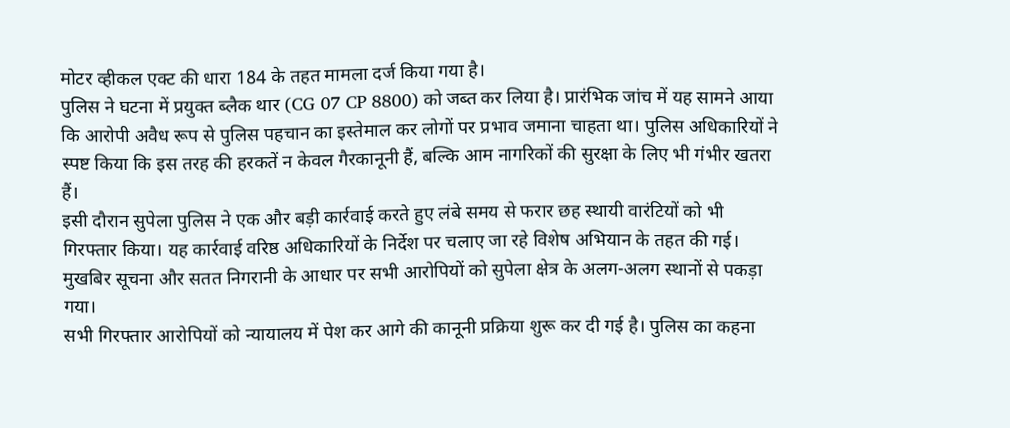मोटर व्हीकल एक्ट की धारा 184 के तहत मामला दर्ज किया गया है।
पुलिस ने घटना में प्रयुक्त ब्लैक थार (CG 07 CP 8800) को जब्त कर लिया है। प्रारंभिक जांच में यह सामने आया कि आरोपी अवैध रूप से पुलिस पहचान का इस्तेमाल कर लोगों पर प्रभाव जमाना चाहता था। पुलिस अधिकारियों ने स्पष्ट किया कि इस तरह की हरकतें न केवल गैरकानूनी हैं, बल्कि आम नागरिकों की सुरक्षा के लिए भी गंभीर खतरा हैं।
इसी दौरान सुपेला पुलिस ने एक और बड़ी कार्रवाई करते हुए लंबे समय से फरार छह स्थायी वारंटियों को भी गिरफ्तार किया। यह कार्रवाई वरिष्ठ अधिकारियों के निर्देश पर चलाए जा रहे विशेष अभियान के तहत की गई। मुखबिर सूचना और सतत निगरानी के आधार पर सभी आरोपियों को सुपेला क्षेत्र के अलग-अलग स्थानों से पकड़ा गया।
सभी गिरफ्तार आरोपियों को न्यायालय में पेश कर आगे की कानूनी प्रक्रिया शुरू कर दी गई है। पुलिस का कहना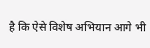है कि ऐसे विशेष अभियान आगे भी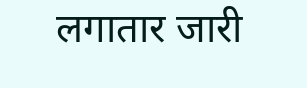लगातार जारी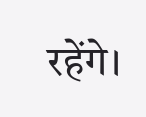रहेंगे।